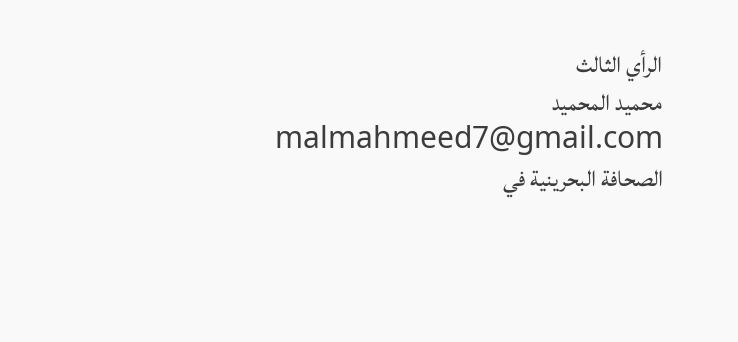الرأي الثالث
محميد المحميد
malmahmeed7@gmail.com
الصحافة البحرينية في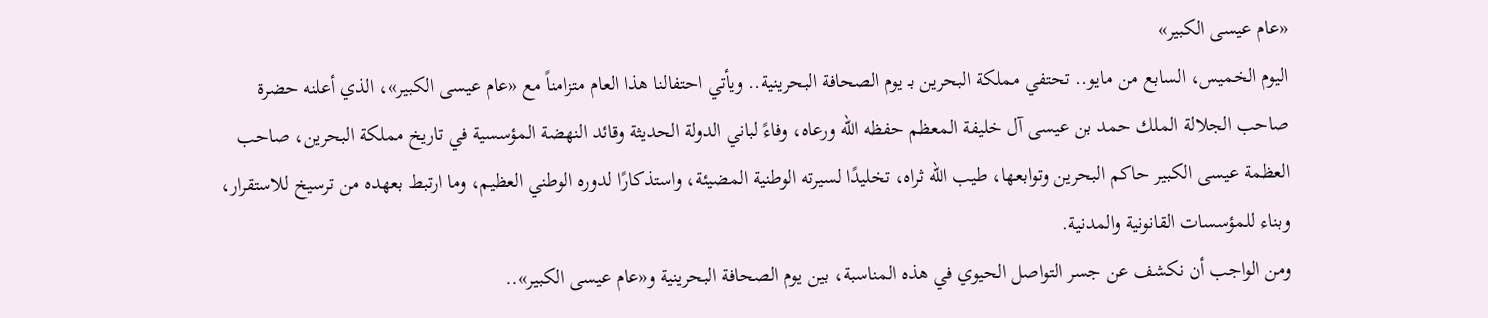«عام عيسى الكبير»
اليوم الخميس، السابع من مايو.. تحتفي مملكة البحرين بـ يوم الصحافة البحرينية.. ويأتي احتفالنا هذا العام متزامناً مع «عام عيسى الكبير»، الذي أعلنه حضرة صاحب الجلالة الملك حمد بن عيسى آل خليفة المعظم حفظه الله ورعاه، وفاءً لباني الدولة الحديثة وقائد النهضة المؤسسية في تاريخ مملكة البحرين، صاحب العظمة عيسى الكبير حاكم البحرين وتوابعها، طيب الله ثراه، تخليدًا لسيرته الوطنية المضيئة، واستذكارًا لدوره الوطني العظيم، وما ارتبط بعهده من ترسيخ للاستقرار، وبناء للمؤسسات القانونية والمدنية.
ومن الواجب أن نكشف عن جسر التواصل الحيوي في هذه المناسبة، بين يوم الصحافة البحرينية و«عام عيسى الكبير»..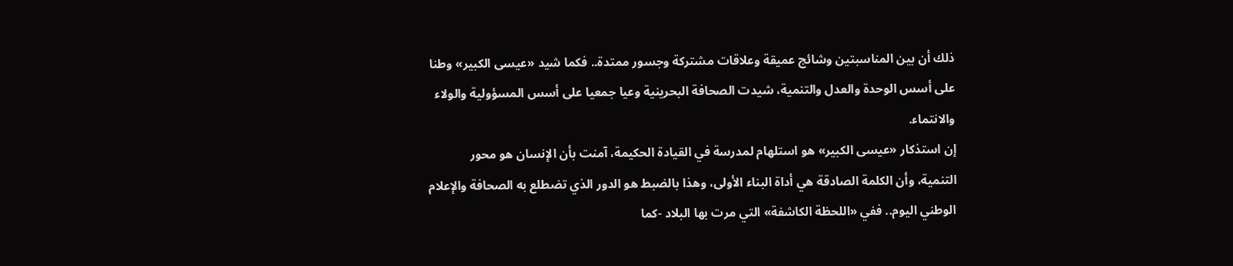ذلك أن بين المناسبتين وشائج عميقة وعلاقات مشتركة وجسور ممتدة.. فكما شيد «عيسى الكبير» وطنا على أسس الوحدة والعدل والتنمية، شيدت الصحافة البحرينية وعيا جمعيا على أسس المسؤولية والولاء والانتماء.
إن استذكار «عيسى الكبير» هو استلهام لمدرسة في القيادة الحكيمة، آمنت بأن الإنسان هو محور التنمية، وأن الكلمة الصادقة هي أداة البناء الأولى، وهذا بالضبط هو الدور الذي تضطلع به الصحافة والإعلام الوطني اليوم.. ففي «اللحظة الكاشفة» التي مرت بها البلاد -كما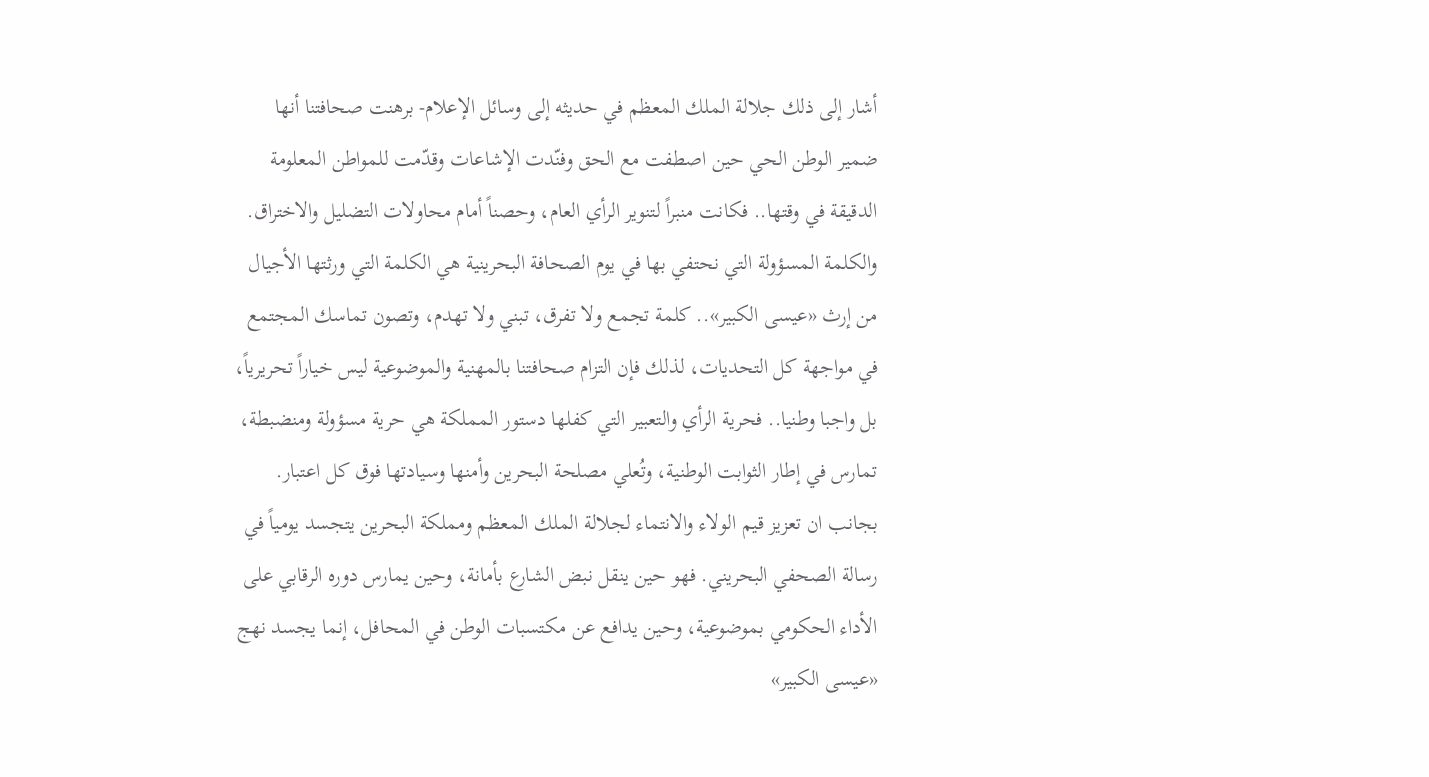أشار إلى ذلك جلالة الملك المعظم في حديثه إلى وسائل الإعلام- برهنت صحافتنا أنها ضمير الوطن الحي حين اصطفت مع الحق وفنّدت الإشاعات وقدّمت للمواطن المعلومة الدقيقة في وقتها.. فكانت منبراً لتنوير الرأي العام، وحصناً أمام محاولات التضليل والاختراق.
والكلمة المسؤولة التي نحتفي بها في يوم الصحافة البحرينية هي الكلمة التي ورثتها الأجيال من إرث «عيسى الكبير».. كلمة تجمع ولا تفرق، تبني ولا تهدم، وتصون تماسك المجتمع في مواجهة كل التحديات، لذلك فإن التزام صحافتنا بالمهنية والموضوعية ليس خياراً تحريرياً، بل واجبا وطنيا.. فحرية الرأي والتعبير التي كفلها دستور المملكة هي حرية مسؤولة ومنضبطة، تمارس في إطار الثوابت الوطنية، وتُعلي مصلحة البحرين وأمنها وسيادتها فوق كل اعتبار.
بجانب ان تعزيز قيم الولاء والانتماء لجلالة الملك المعظم ومملكة البحرين يتجسد يومياً في رسالة الصحفي البحريني. فهو حين ينقل نبض الشارع بأمانة، وحين يمارس دوره الرقابي على الأداء الحكومي بموضوعية، وحين يدافع عن مكتسبات الوطن في المحافل، إنما يجسد نهج «عيسى الكبير»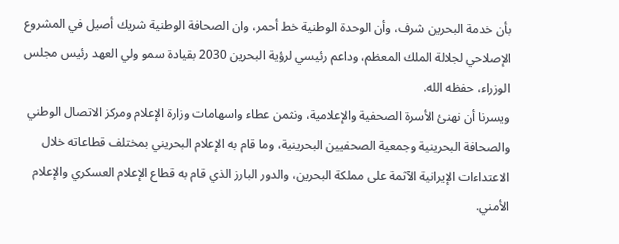بأن خدمة البحرين شرف، وأن الوحدة الوطنية خط أحمر، وان الصحافة الوطنية شريك أصيل في المشروع الإصلاحي لجلالة الملك المعظم، وداعم رئيسي لرؤية البحرين 2030 بقيادة سمو ولي العهد رئيس مجلس الوزراء، حفظه الله.
ويسرنا أن نهنئ الأسرة الصحفية والإعلامية، ونثمن عطاء واسهامات وزارة الإعلام ومركز الاتصال الوطني والصحافة البحرينية وجمعية الصحفيين البحرينية، وما قام به الإعلام البحريني بمختلف قطاعاته خلال الاعتداءات الإيرانية الآثمة على مملكة البحرين، والدور البارز الذي قام به قطاع الإعلام العسكري والإعلام الأمني.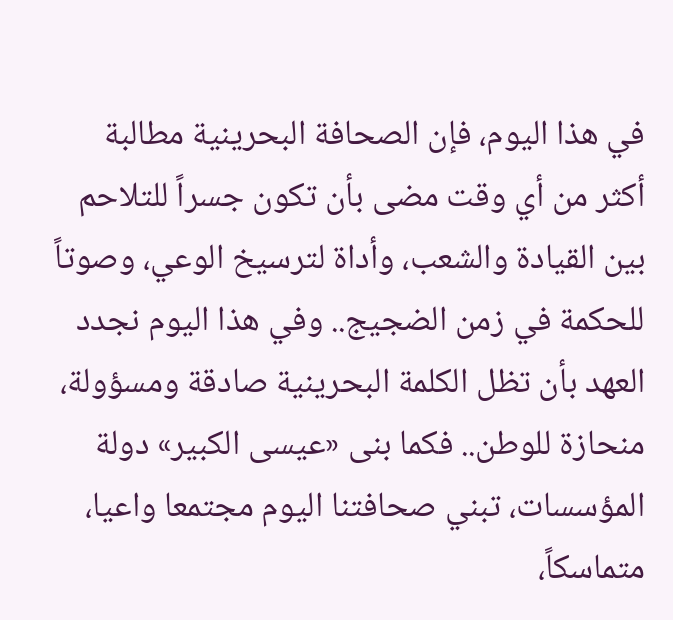في هذا اليوم، فإن الصحافة البحرينية مطالبة أكثر من أي وقت مضى بأن تكون جسراً للتلاحم بين القيادة والشعب، وأداة لترسيخ الوعي، وصوتاً للحكمة في زمن الضجيج.. وفي هذا اليوم نجدد العهد بأن تظل الكلمة البحرينية صادقة ومسؤولة، منحازة للوطن.. فكما بنى «عيسى الكبير» دولة المؤسسات، تبني صحافتنا اليوم مجتمعا واعيا، متماسكاً،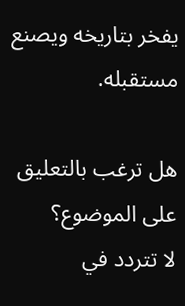يفخر بتاريخه ويصنع مستقبله.

هل ترغب بالتعليق على الموضوع؟
لا تتردد في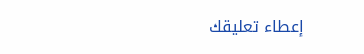إعطاء تعليقك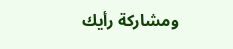ومشاركة رأيك